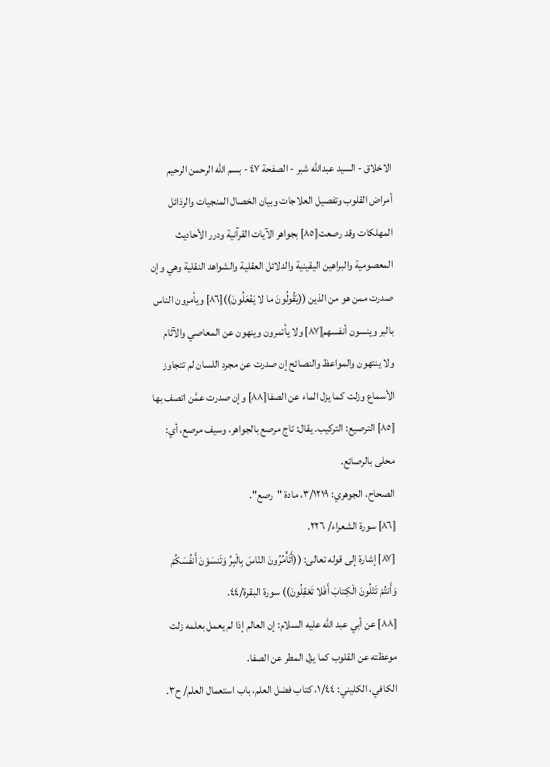الاخلاق - السید عبدالله شبر - الصفحة ٤٧ - بسم الله الرحمن الرحيم
أمراض القلوب وتفصيل العلاجات وبيان الخصال المنجيات والرذائل المهلكات وقد رصعت[٨٥] بجواهر الآيات القرآنية ودرر الأحاديث المعصومية والبراهين اليقينية والدلائل العقلية والشواهد النقلية وهي وإن صدرت ممن هو من الذين ((يَقُولُونَ ما لا يَفْعَلُونَ))[٨٦] ويأمرون الناس بالبر وينسون أنفسهم[٨٧] ولا يأتمرون وينهون عن المعاصي والآثام ولا ينتهون والمواعظ والنصائح إن صدرت عن مجرد اللسان لم تتجاوز الأسماع وزلت كما يزل الماء عن الصفا[٨٨] وإن صدرت عمَّن اتصف بها
[٨٥] الترصيع: التركيب. يقال: تاج مرصع بالجواهر، وسيف مرصع، أي: محلى بالرصائع.
الصحاح، الجوهري: ٣/١٢١٩، مادة "رصع".
[٨٦] سورة الشعراء/ ٢٢٦.
[٨٧] إشارة إلى قوله تعالى: ((أَتَأْمُرُونَ النّاسَ بِالْبِرِّ وَتَنسَوْنَ أَنفُسَكُمْ وَأَنتُمْ تَتْلُونَ الْكِتابَ أَفَلا تَعْقِلُونَ)) سورة البقرة/٤٤.
[٨٨] عن أبي عبد الله عليه السلام: إن العالم إذا لم يعمل بعلمه زلت موعظته عن القلوب كما يزل المطر عن الصفا.
الكافي، الكليني: ١/٤٤، كتاب فضل العلم، باب استعمال العلم/ ح٣.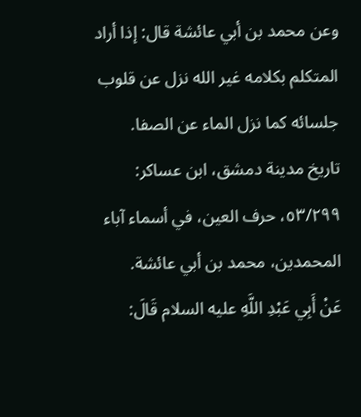وعن محمد بن أبي عائشة قال: إذا أراد المتكلم بكلامه غير الله نزل عن قلوب جلسائه كما نزل الماء عن الصفا.
تاريخ مدينة دمشق، ابن عساكر: ٥٣/٢٩٩، حرف العين، في أسماء آباء المحمدين، محمد بن أبي عائشة.
عَنْ أَبِي عَبْدِ اللَّهِ عليه السلام قَالَ: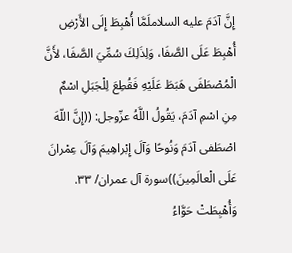إِنَّ آدَمَ عليه السلاملَمَّا أُهْبِطَ إِلَى الأَرْضِ أُهْبِطَ عَلَى الصَّفَا، وَلِذَلِكَ سُمِّيَ الصَّفَا، لأَنَّ الْمُصْطَفَى هَبَطَ عَلَيْهِ فَقُطِعَ لِلْجَبَلِ اسْمٌ مِنِ اسْمِ آدَمَ، يَقُولُ اللَّهُ عزّوجل: ((إِنَّ اللّهَ اصْطَفى آدَمَ وَنُوحًا وَآلَ إِبْراهِيمَ وَآلَ عِمْرانَ عَلَى الْعالَمِينَ))سورة آل عمران/ ٣٣. وَأُهْبِطَتْ حَوَّاءُ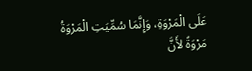عَلَى الْمَرْوَةِ، وَإِنَّمَا سُمِّيَتِ الْمَرْوَةُ مَرْوَةً لأَنَّ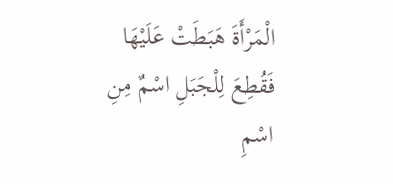الْمَرْأَةَ هَبَطَتْ عَلَيْهَا فَقُطِعَ لِلْجَبَلِ اسْمٌ مِنِ اسْمِ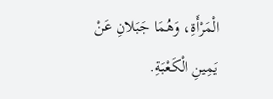الْمَرْأَةِ، وَهُمَا جَبَلانِ عَنْ يَمِينِ الْكَعْبَةِ.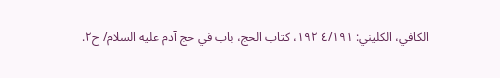الكافي، الكليني: ٤/١٩١ ١٩٢، كتاب الحج، باب في حج آدم عليه السلام/ ح٢.